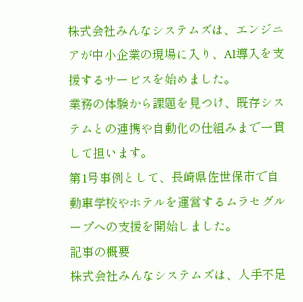株式会社みんなシステムズは、エンジニアが中小企業の現場に入り、AI導入を支援するサービスを始めました。
業務の体験から課題を見つけ、既存システムとの連携や自動化の仕組みまで一貫して担います。
第1号事例として、長崎県佐世保市で自動車学校やホテルを運営するムラセグループへの支援を開始しました。
記事の概要
株式会社みんなシステムズは、人手不足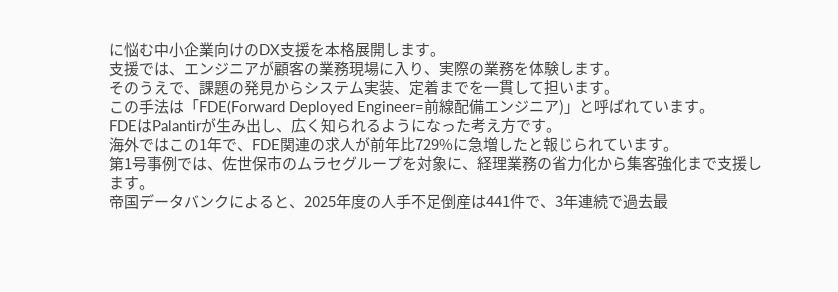に悩む中小企業向けのDX支援を本格展開します。
支援では、エンジニアが顧客の業務現場に入り、実際の業務を体験します。
そのうえで、課題の発見からシステム実装、定着までを一貫して担います。
この手法は「FDE(Forward Deployed Engineer=前線配備エンジニア)」と呼ばれています。
FDEはPalantirが生み出し、広く知られるようになった考え方です。
海外ではこの1年で、FDE関連の求人が前年比729%に急増したと報じられています。
第1号事例では、佐世保市のムラセグループを対象に、経理業務の省力化から集客強化まで支援します。
帝国データバンクによると、2025年度の人手不足倒産は441件で、3年連続で過去最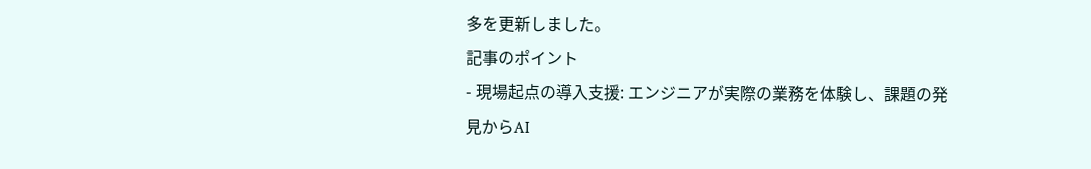多を更新しました。
記事のポイント
- 現場起点の導入支援: エンジニアが実際の業務を体験し、課題の発見からAI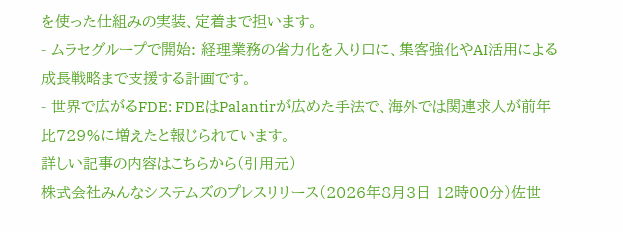を使った仕組みの実装、定着まで担います。
- ムラセグループで開始: 経理業務の省力化を入り口に、集客強化やAI活用による成長戦略まで支援する計画です。
- 世界で広がるFDE: FDEはPalantirが広めた手法で、海外では関連求人が前年比729%に増えたと報じられています。
詳しい記事の内容はこちらから(引用元)
株式会社みんなシステムズのプレスリリース(2026年8月3日 12時00分)佐世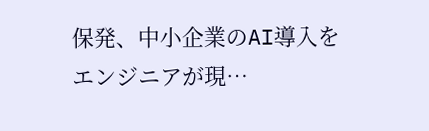保発、中小企業のAI導入をエンジニアが現…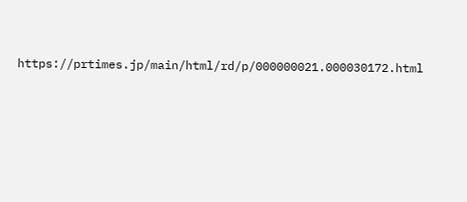https://prtimes.jp/main/html/rd/p/000000021.000030172.html